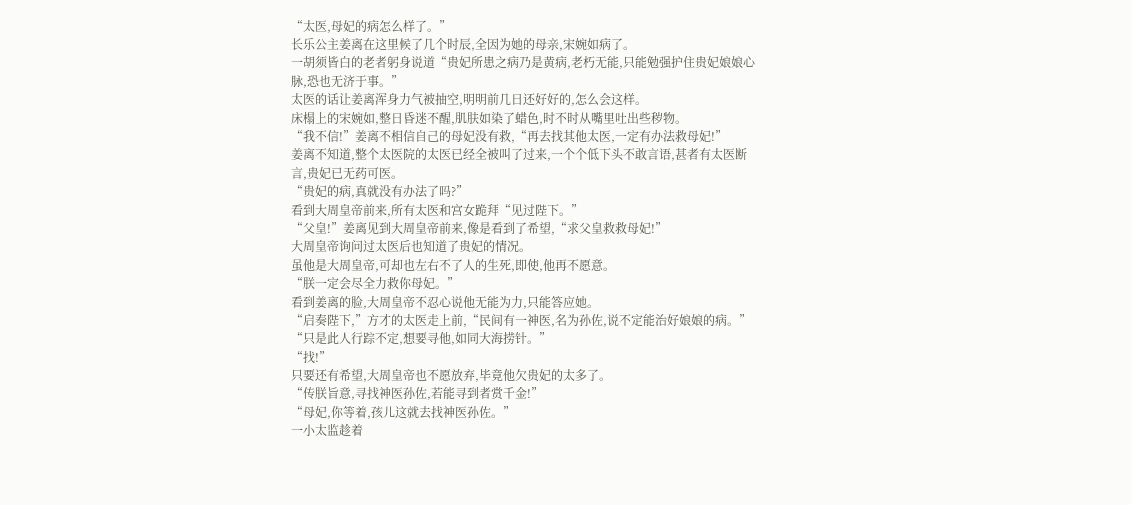“太医,母妃的病怎么样了。”
长乐公主姜离在这里候了几个时辰,全因为她的母亲,宋婉如病了。
一胡须皆白的老者躬身说道“贵妃所患之病乃是黄病,老朽无能,只能勉强护住贵妃娘娘心脉,恐也无济于事。”
太医的话让姜离浑身力气被抽空,明明前几日还好好的,怎么会这样。
床榻上的宋婉如,整日昏迷不醒,肌肤如染了蜡色,时不时从嘴里吐出些秽物。
“我不信!”姜离不相信自己的母妃没有救,“再去找其他太医,一定有办法救母妃!”
姜离不知道,整个太医院的太医已经全被叫了过来,一个个低下头不敢言语,甚者有太医断言,贵妃已无药可医。
“贵妃的病,真就没有办法了吗?”
看到大周皇帝前来,所有太医和宫女跪拜“见过陛下。”
“父皇!”姜离见到大周皇帝前来,像是看到了希望,“求父皇救救母妃!”
大周皇帝询问过太医后也知道了贵妃的情况。
虽他是大周皇帝,可却也左右不了人的生死,即使,他再不愿意。
“朕一定会尽全力救你母妃。”
看到姜离的脸,大周皇帝不忍心说他无能为力,只能答应她。
“启奏陛下,”方才的太医走上前,“民间有一神医,名为孙佐,说不定能治好娘娘的病。”
“只是此人行踪不定,想要寻他,如同大海捞针。”
“找!”
只要还有希望,大周皇帝也不愿放弃,毕竟他欠贵妃的太多了。
“传朕旨意,寻找神医孙佐,若能寻到者赏千金!”
“母妃,你等着,孩儿这就去找神医孙佐。”
一小太监趁着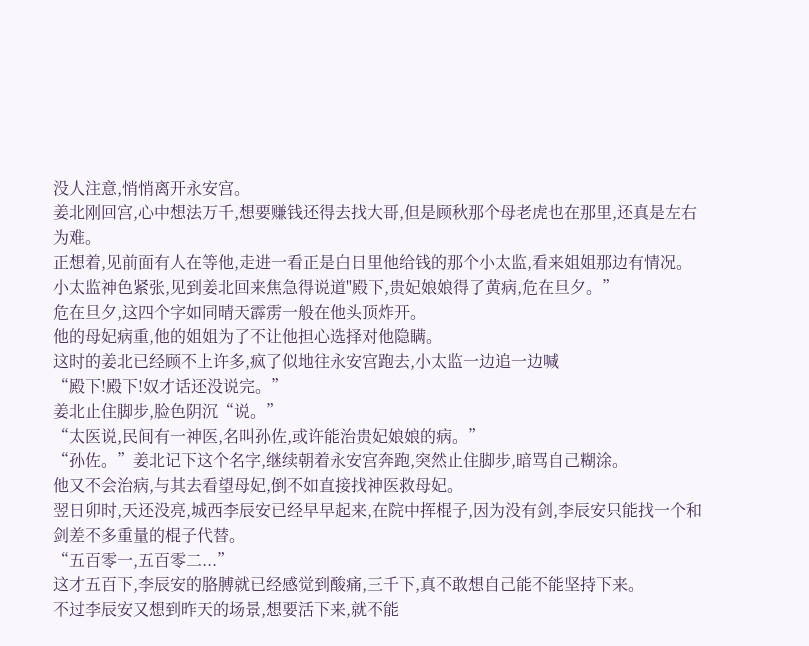没人注意,悄悄离开永安宫。
姜北刚回宫,心中想法万千,想要赚钱还得去找大哥,但是顾秋那个母老虎也在那里,还真是左右为难。
正想着,见前面有人在等他,走进一看正是白日里他给钱的那个小太监,看来姐姐那边有情况。
小太监神色紧张,见到姜北回来焦急得说道"殿下,贵妃娘娘得了黄病,危在旦夕。”
危在旦夕,这四个字如同晴天霹雳一般在他头顶炸开。
他的母妃病重,他的姐姐为了不让他担心选择对他隐瞒。
这时的姜北已经顾不上许多,疯了似地往永安宫跑去,小太监一边追一边喊
“殿下!殿下!奴才话还没说完。”
姜北止住脚步,脸色阴沉“说。”
“太医说,民间有一神医,名叫孙佐,或许能治贵妃娘娘的病。”
“孙佐。”姜北记下这个名字,继续朝着永安宫奔跑,突然止住脚步,暗骂自己糊涂。
他又不会治病,与其去看望母妃,倒不如直接找神医救母妃。
翌日卯时,天还没亮,城西李辰安已经早早起来,在院中挥棍子,因为没有剑,李辰安只能找一个和剑差不多重量的棍子代替。
“五百零一,五百零二...”
这才五百下,李辰安的胳膊就已经感觉到酸痛,三千下,真不敢想自己能不能坚持下来。
不过李辰安又想到昨天的场景,想要活下来,就不能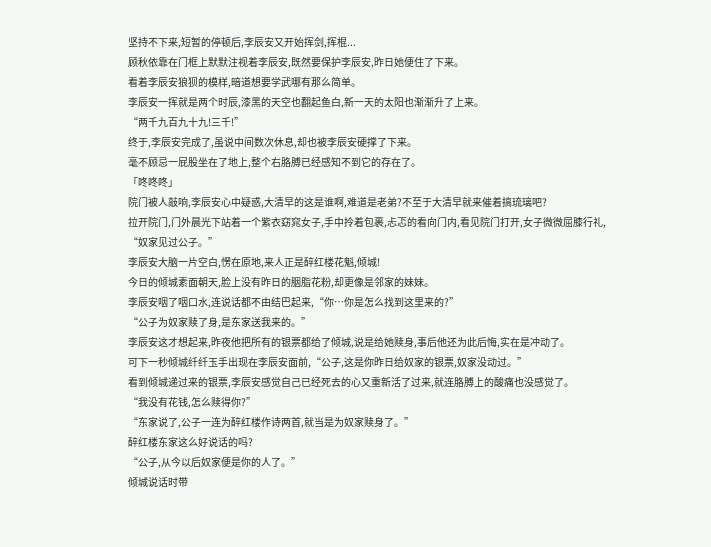坚持不下来,短暂的停顿后,李辰安又开始挥剑,挥棍...
顾秋依靠在门框上默默注视着李辰安,既然要保护李辰安,昨日她便住了下来。
看着李辰安狼狈的模样,暗道想要学武哪有那么简单。
李辰安一挥就是两个时辰,漆黑的天空也翻起鱼白,新一天的太阳也渐渐升了上来。
“两千九百九十九!三千!”
终于,李辰安完成了,虽说中间数次休息,却也被李辰安硬撑了下来。
毫不顾忌一屁股坐在了地上,整个右胳膊已经感知不到它的存在了。
「咚咚咚」
院门被人敲响,李辰安心中疑惑,大清早的这是谁啊,难道是老弟?不至于大清早就来催着搞琉璃吧?
拉开院门,门外晨光下站着一个紫衣窈窕女子,手中拎着包裹,忐忑的看向门内,看见院门打开,女子微微屈膝行礼,
“奴家见过公子。”
李辰安大脑一片空白,愣在原地,来人正是醉红楼花魁,倾城!
今日的倾城素面朝天,脸上没有昨日的胭脂花粉,却更像是邻家的妹妹。
李辰安咽了咽口水,连说话都不由结巴起来,“你…你是怎么找到这里来的?”
“公子为奴家赎了身,是东家送我来的。”
李辰安这才想起来,昨夜他把所有的银票都给了倾城,说是给她赎身,事后他还为此后悔,实在是冲动了。
可下一秒倾城纤纤玉手出现在李辰安面前,“公子,这是你昨日给奴家的银票,奴家没动过。”
看到倾城递过来的银票,李辰安感觉自己已经死去的心又重新活了过来,就连胳膊上的酸痛也没感觉了。
“我没有花钱,怎么赎得你?”
“东家说了,公子一连为醉红楼作诗两首,就当是为奴家赎身了。”
醉红楼东家这么好说话的吗?
“公子,从今以后奴家便是你的人了。”
倾城说话时带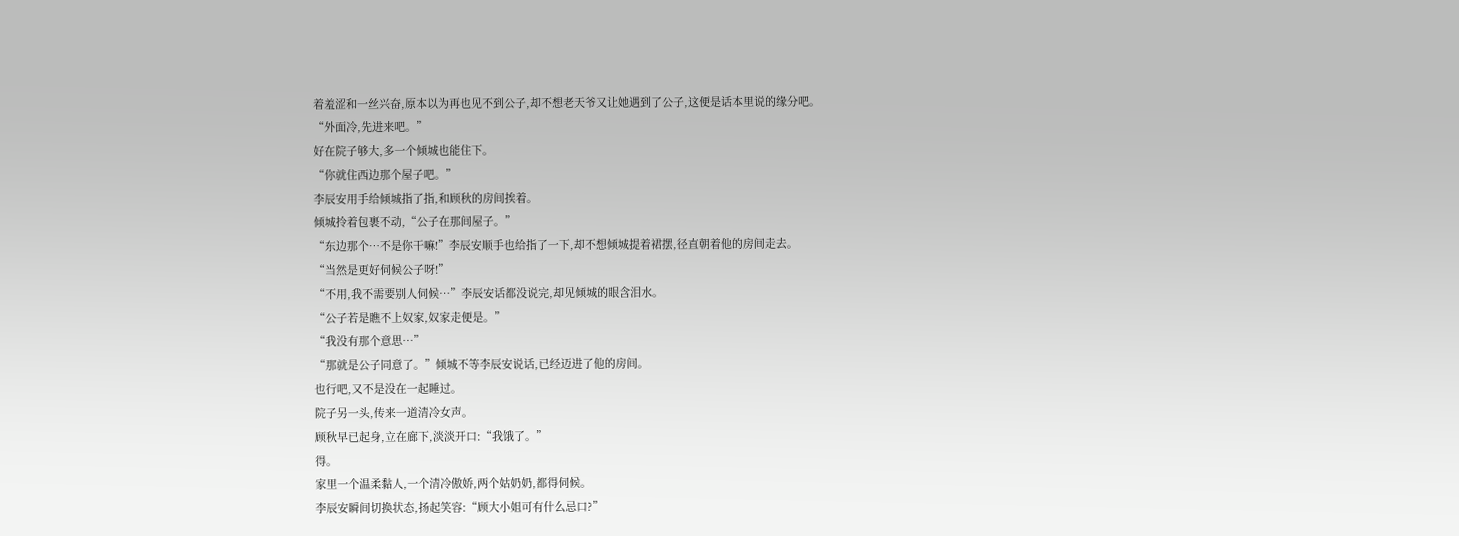着羞涩和一丝兴奋,原本以为再也见不到公子,却不想老天爷又让她遇到了公子,这便是话本里说的缘分吧。
“外面冷,先进来吧。”
好在院子够大,多一个倾城也能住下。
“你就住西边那个屋子吧。”
李辰安用手给倾城指了指,和顾秋的房间挨着。
倾城拎着包裹不动,“公子在那间屋子。”
“东边那个…不是你干嘛!”李辰安顺手也给指了一下,却不想倾城提着裙摆,径直朝着他的房间走去。
“当然是更好伺候公子呀!”
“不用,我不需要别人伺候…”李辰安话都没说完,却见倾城的眼含泪水。
“公子若是瞧不上奴家,奴家走便是。”
“我没有那个意思…”
“那就是公子同意了。”倾城不等李辰安说话,已经迈进了他的房间。
也行吧,又不是没在一起睡过。
院子另一头,传来一道清冷女声。
顾秋早已起身,立在廊下,淡淡开口:“我饿了。”
得。
家里一个温柔黏人,一个清冷傲娇,两个姑奶奶,都得伺候。
李辰安瞬间切换状态,扬起笑容:“顾大小姐可有什么忌口?”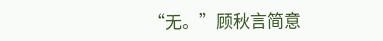“无。”顾秋言简意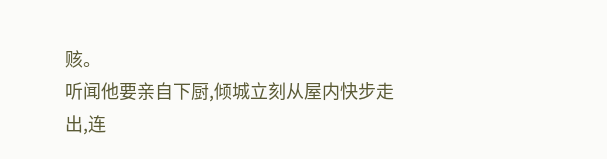赅。
听闻他要亲自下厨,倾城立刻从屋内快步走出,连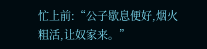忙上前:“公子歇息便好,烟火粗活,让奴家来。”